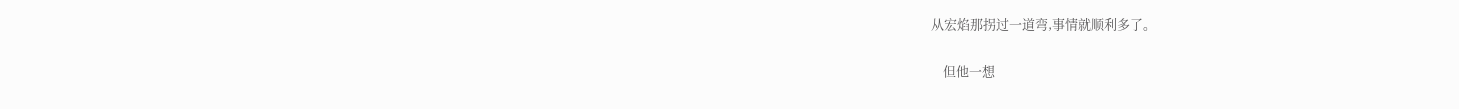从宏焰那拐过一道弯,事情就顺利多了。

    但他一想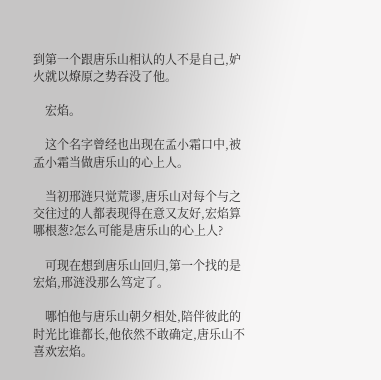到第一个跟唐乐山相认的人不是自己,妒火就以燎原之势吞没了他。

    宏焰。

    这个名字曾经也出现在孟小霜口中,被孟小霜当做唐乐山的心上人。

    当初邢涟只觉荒谬,唐乐山对每个与之交往过的人都表现得在意又友好,宏焰算哪根葱?怎么可能是唐乐山的心上人?

    可现在想到唐乐山回归,第一个找的是宏焰,邢涟没那么笃定了。

    哪怕他与唐乐山朝夕相处,陪伴彼此的时光比谁都长,他依然不敢确定,唐乐山不喜欢宏焰。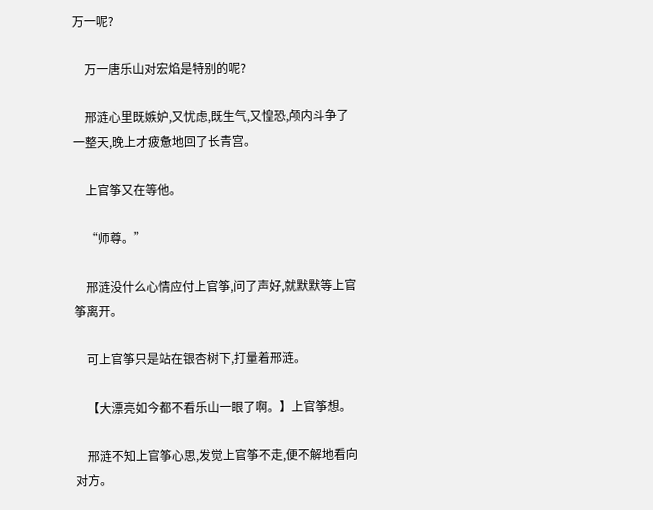万一呢?

    万一唐乐山对宏焰是特别的呢?

    邢涟心里既嫉妒,又忧虑,既生气,又惶恐,颅内斗争了一整天,晚上才疲惫地回了长青宫。

    上官筝又在等他。

    “师尊。”

    邢涟没什么心情应付上官筝,问了声好,就默默等上官筝离开。

    可上官筝只是站在银杏树下,打量着邢涟。

    【大漂亮如今都不看乐山一眼了啊。】上官筝想。

    邢涟不知上官筝心思,发觉上官筝不走,便不解地看向对方。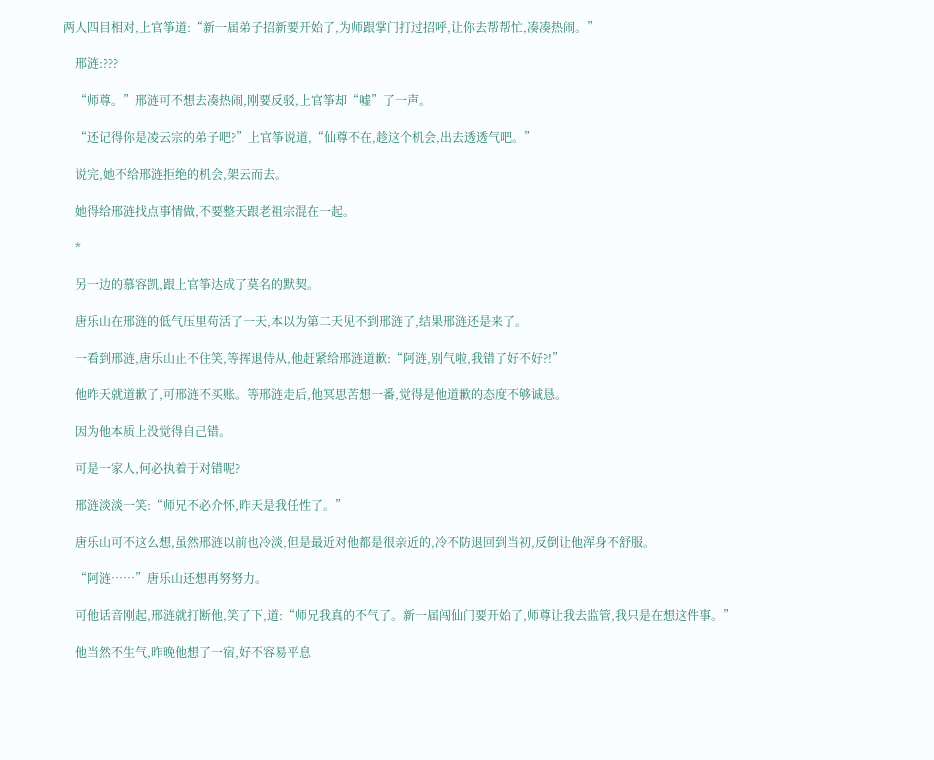两人四目相对,上官筝道:“新一届弟子招新要开始了,为师跟掌门打过招呼,让你去帮帮忙,凑凑热闹。”

    邢涟:???

    “师尊。”邢涟可不想去凑热闹,刚要反驳,上官筝却“嘘”了一声。

    “还记得你是凌云宗的弟子吧?”上官筝说道,“仙尊不在,趁这个机会,出去透透气吧。”

    说完,她不给邢涟拒绝的机会,架云而去。

    她得给邢涟找点事情做,不要整天跟老祖宗混在一起。

    *

    另一边的慕容凯,跟上官筝达成了莫名的默契。

    唐乐山在邢涟的低气压里苟活了一天,本以为第二天见不到邢涟了,结果邢涟还是来了。

    一看到邢涟,唐乐山止不住笑,等挥退侍从,他赶紧给邢涟道歉:“阿涟,别气啦,我错了好不好?!”

    他昨天就道歉了,可邢涟不买账。等邢涟走后,他冥思苦想一番,觉得是他道歉的态度不够诚恳。

    因为他本质上没觉得自己错。

    可是一家人,何必执着于对错呢?

    邢涟淡淡一笑:“师兄不必介怀,昨天是我任性了。”

    唐乐山可不这么想,虽然邢涟以前也冷淡,但是最近对他都是很亲近的,冷不防退回到当初,反倒让他浑身不舒服。

    “阿涟……”唐乐山还想再努努力。

    可他话音刚起,邢涟就打断他,笑了下,道:“师兄我真的不气了。新一届闯仙门要开始了,师尊让我去监管,我只是在想这件事。”

    他当然不生气,昨晚他想了一宿,好不容易平息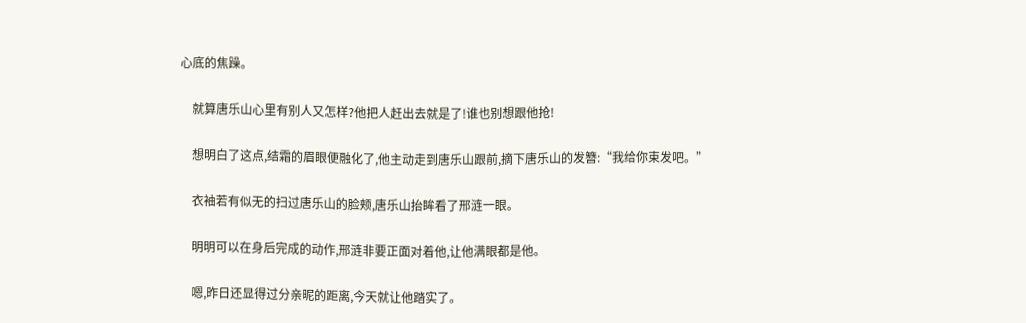心底的焦躁。

    就算唐乐山心里有别人又怎样?他把人赶出去就是了!谁也别想跟他抢!

    想明白了这点,结霜的眉眼便融化了,他主动走到唐乐山跟前,摘下唐乐山的发簪:“我给你束发吧。”

    衣袖若有似无的扫过唐乐山的脸颊,唐乐山抬眸看了邢涟一眼。

    明明可以在身后完成的动作,邢涟非要正面对着他,让他满眼都是他。

    嗯,昨日还显得过分亲昵的距离,今天就让他踏实了。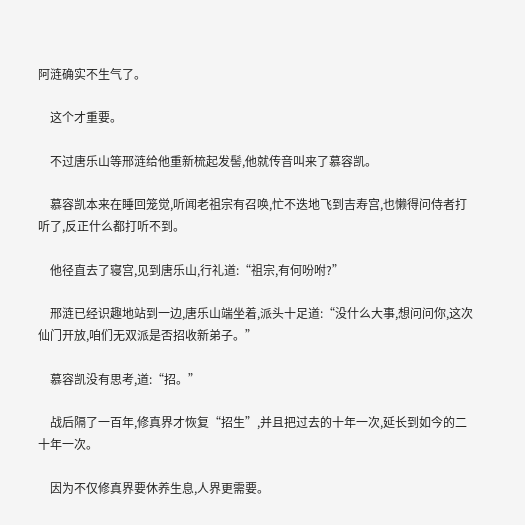阿涟确实不生气了。

    这个才重要。

    不过唐乐山等邢涟给他重新梳起发髻,他就传音叫来了慕容凯。

    慕容凯本来在睡回笼觉,听闻老祖宗有召唤,忙不迭地飞到吉寿宫,也懒得问侍者打听了,反正什么都打听不到。

    他径直去了寝宫,见到唐乐山,行礼道:“祖宗,有何吩咐?”

    邢涟已经识趣地站到一边,唐乐山端坐着,派头十足道:“没什么大事,想问问你,这次仙门开放,咱们无双派是否招收新弟子。”

    慕容凯没有思考,道:“招。”

    战后隔了一百年,修真界才恢复“招生”,并且把过去的十年一次,延长到如今的二十年一次。

    因为不仅修真界要休养生息,人界更需要。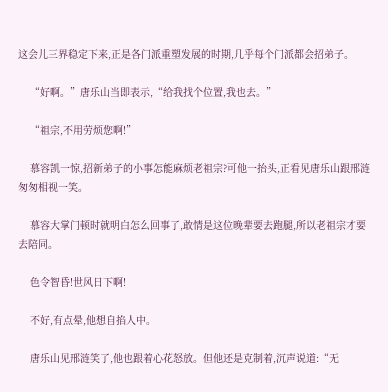这会儿三界稳定下来,正是各门派重塑发展的时期,几乎每个门派都会招弟子。

    “好啊。”唐乐山当即表示,“给我找个位置,我也去。”

    “祖宗,不用劳烦您啊!”

    慕容凯一惊,招新弟子的小事怎能麻烦老祖宗?可他一抬头,正看见唐乐山跟邢涟匆匆相视一笑。

    慕容大掌门顿时就明白怎么回事了,敢情是这位晚辈要去跑腿,所以老祖宗才要去陪同。

    色令智昏!世风日下啊!

    不好,有点晕,他想自掐人中。

    唐乐山见邢涟笑了,他也跟着心花怒放。但他还是克制着,沉声说道:“无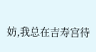妨,我总在吉寿宫待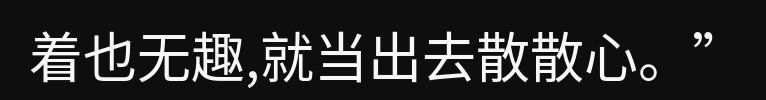着也无趣,就当出去散散心。”